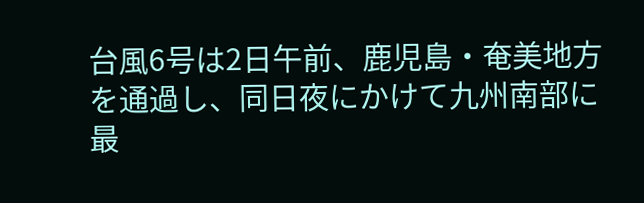台風6号は2日午前、鹿児島・奄美地方を通過し、同日夜にかけて九州南部に最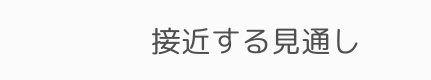接近する見通し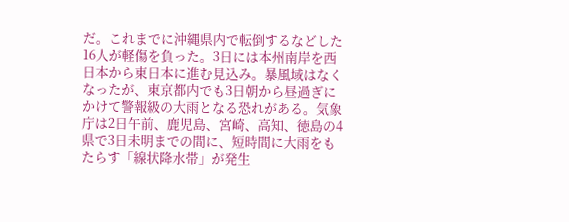だ。これまでに沖縄県内で転倒するなどした16人が軽傷を負った。3日には本州南岸を西日本から東日本に進む見込み。暴風域はなくなったが、東京都内でも3日朝から昼過ぎにかけて警報級の大雨となる恐れがある。気象庁は2日午前、鹿児島、宮崎、高知、徳島の4県で3日未明までの間に、短時間に大雨をもたらす「線状降水帯」が発生